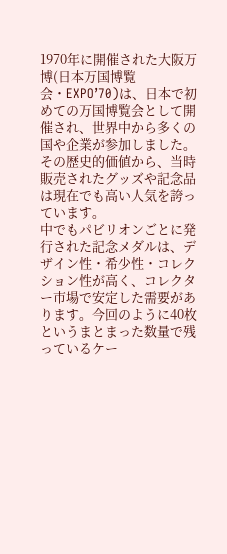1970年に開催された大阪万博(日本万国博覧会・EXPO’70)は、日本で初めての万国博覧会として開催され、世界中から多くの国や企業が参加しました。その歴史的価値から、当時販売されたグッズや記念品は現在でも高い人気を誇っています。
中でもパビリオンごとに発行された記念メダルは、デザイン性・希少性・コレクション性が高く、コレクター市場で安定した需要があります。今回のように40枚というまとまった数量で残っているケー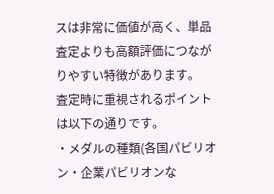スは非常に価値が高く、単品査定よりも高額評価につながりやすい特徴があります。
査定時に重視されるポイントは以下の通りです。
・メダルの種類(各国パビリオン・企業パビリオンな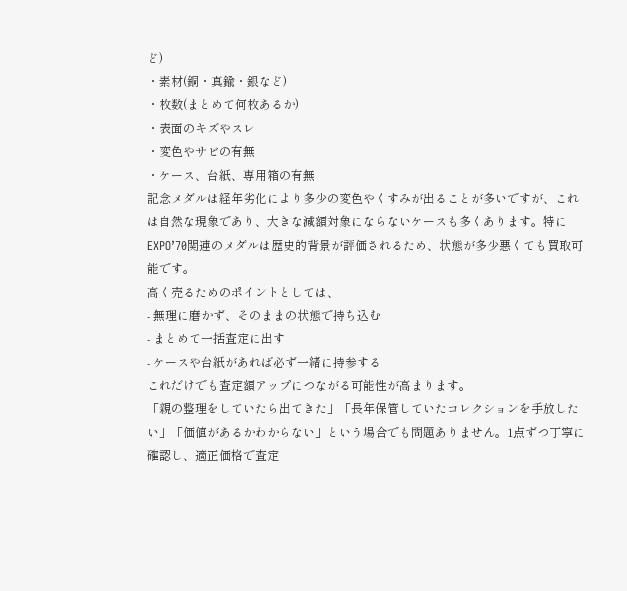ど)
・素材(銅・真鍮・銀など)
・枚数(まとめて何枚あるか)
・表面のキズやスレ
・変色やサビの有無
・ケース、台紙、専用箱の有無
記念メダルは経年劣化により多少の変色やくすみが出ることが多いですが、これは自然な現象であり、大きな減額対象にならないケースも多くあります。特にEXPO’70関連のメダルは歴史的背景が評価されるため、状態が多少悪くても買取可能です。
高く売るためのポイントとしては、
- 無理に磨かず、そのままの状態で持ち込む
- まとめて一括査定に出す
- ケースや台紙があれば必ず一緒に持参する
これだけでも査定額アップにつながる可能性が高まります。
「親の整理をしていたら出てきた」「長年保管していたコレクションを手放したい」「価値があるかわからない」という場合でも問題ありません。1点ずつ丁寧に確認し、適正価格で査定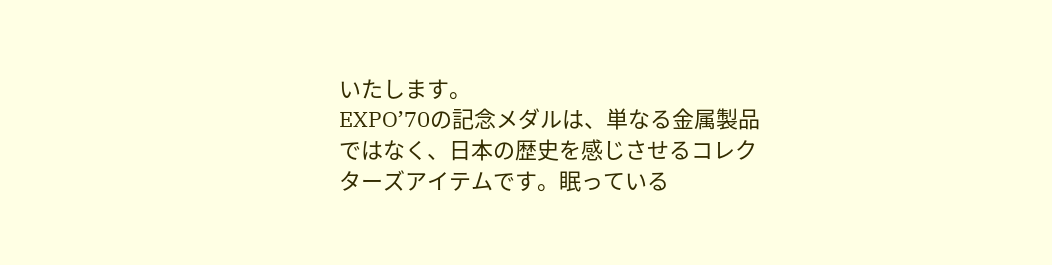いたします。
EXPO’70の記念メダルは、単なる金属製品ではなく、日本の歴史を感じさせるコレクターズアイテムです。眠っている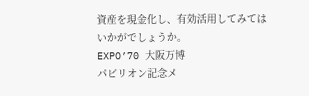資産を現金化し、有効活用してみてはいかがでしょうか。
EXPO’70 大阪万博
パビリオン記念メ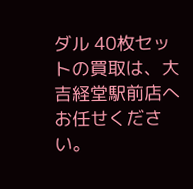ダル 40枚セットの買取は、大吉経堂駅前店へお任せください。